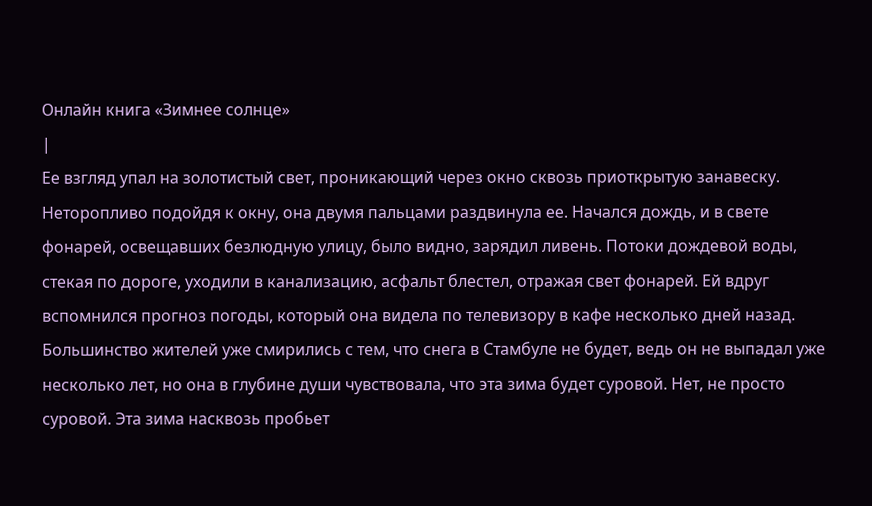Онлайн книга «Зимнее солнце»
|
Ее взгляд упал на золотистый свет, проникающий через окно сквозь приоткрытую занавеску. Неторопливо подойдя к окну, она двумя пальцами раздвинула ее. Начался дождь, и в свете фонарей, освещавших безлюдную улицу, было видно, зарядил ливень. Потоки дождевой воды, стекая по дороге, уходили в канализацию, асфальт блестел, отражая свет фонарей. Ей вдруг вспомнился прогноз погоды, который она видела по телевизору в кафе несколько дней назад. Большинство жителей уже смирились с тем, что снега в Стамбуле не будет, ведь он не выпадал уже несколько лет, но она в глубине души чувствовала, что эта зима будет суровой. Нет, не просто суровой. Эта зима насквозь пробьет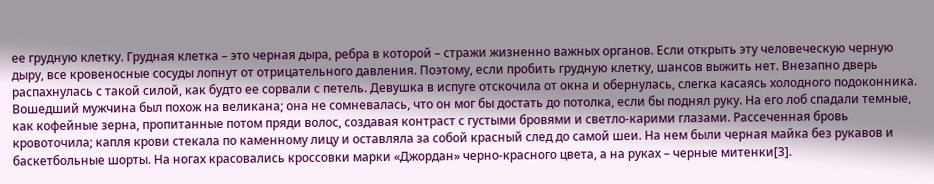ее грудную клетку. Грудная клетка – это черная дыра, ребра в которой – стражи жизненно важных органов. Если открыть эту человеческую черную дыру, все кровеносные сосуды лопнут от отрицательного давления. Поэтому, если пробить грудную клетку, шансов выжить нет. Внезапно дверь распахнулась с такой силой, как будто ее сорвали с петель. Девушка в испуге отскочила от окна и обернулась, слегка касаясь холодного подоконника. Вошедший мужчина был похож на великана; она не сомневалась, что он мог бы достать до потолка, если бы поднял руку. На его лоб спадали темные, как кофейные зерна, пропитанные потом пряди волос, создавая контраст с густыми бровями и светло-карими глазами. Рассеченная бровь кровоточила; капля крови стекала по каменному лицу и оставляла за собой красный след до самой шеи. На нем были черная майка без рукавов и баскетбольные шорты. На ногах красовались кроссовки марки «Джордан» черно-красного цвета, а на руках – черные митенки[3].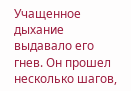Учащенное дыхание выдавало его гнев. Он прошел несколько шагов,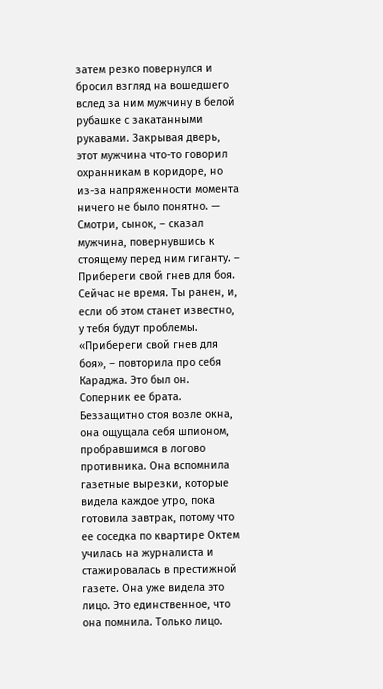затем резко повернулся и бросил взгляд на вошедшего вслед за ним мужчину в белой рубашке с закатанными рукавами. Закрывая дверь, этот мужчина что-то говорил охранникам в коридоре, но из-за напряженности момента ничего не было понятно. — Смотри, сынок, – сказал мужчина, повернувшись к стоящему перед ним гиганту. – Прибереги свой гнев для боя. Сейчас не время. Ты ранен, и, если об этом станет известно, у тебя будут проблемы. «Прибереги свой гнев для боя», – повторила про себя Караджа. Это был он. Соперник ее брата. Беззащитно стоя возле окна, она ощущала себя шпионом, пробравшимся в логово противника. Она вспомнила газетные вырезки, которые видела каждое утро, пока готовила завтрак, потому что ее соседка по квартире Октем училась на журналиста и стажировалась в престижной газете. Она уже видела это лицо. Это единственное, что она помнила. Только лицо.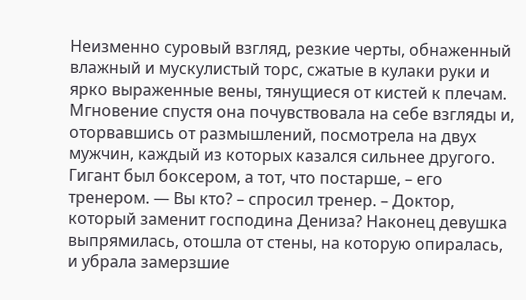Неизменно суровый взгляд, резкие черты, обнаженный влажный и мускулистый торс, сжатые в кулаки руки и ярко выраженные вены, тянущиеся от кистей к плечам. Мгновение спустя она почувствовала на себе взгляды и, оторвавшись от размышлений, посмотрела на двух мужчин, каждый из которых казался сильнее другого. Гигант был боксером, а тот, что постарше, – его тренером. — Вы кто? – спросил тренер. – Доктор, который заменит господина Дениза? Наконец девушка выпрямилась, отошла от стены, на которую опиралась, и убрала замерзшие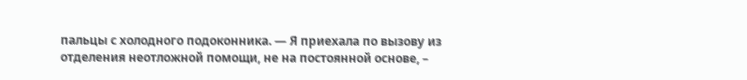пальцы с холодного подоконника. — Я приехала по вызову из отделения неотложной помощи, не на постоянной основе, –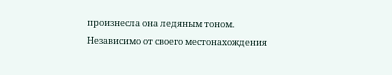произнесла она ледяным тоном. Независимо от своего местонахождения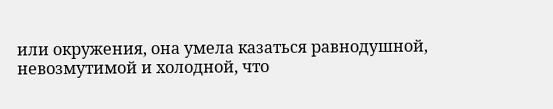или окружения, она умела казаться равнодушной, невозмутимой и холодной, что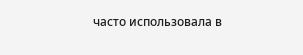часто использовала в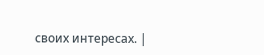своих интересах. |